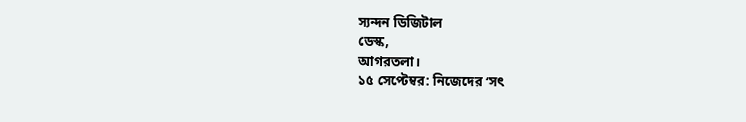স্যন্দন ডিজিটাল
ডেস্ক,
আগরতলা।
১৫ সেপ্টেম্বর: নিজেদের ‘সৎ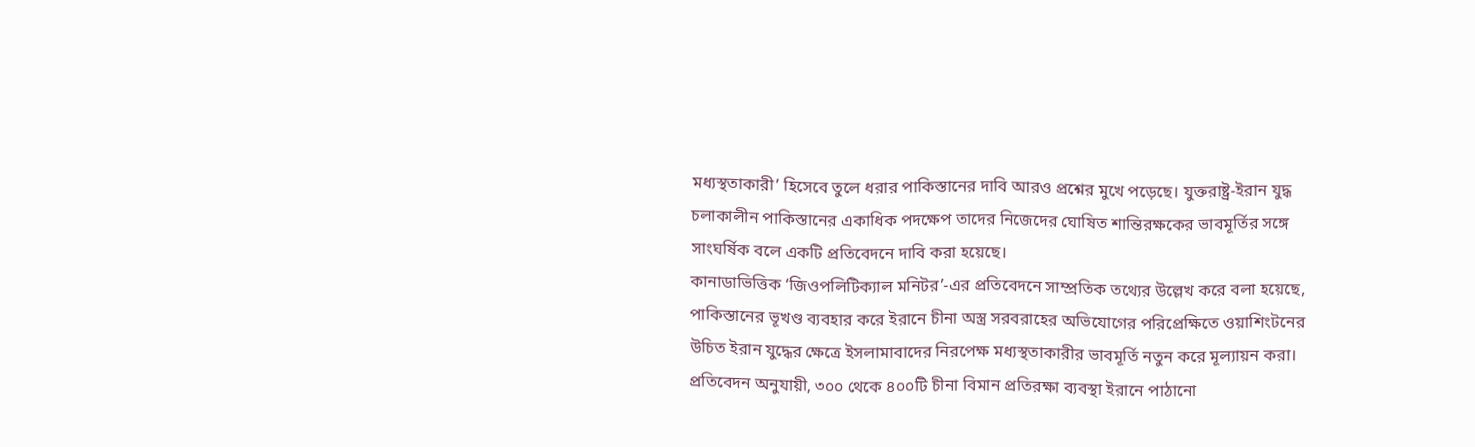মধ্যস্থতাকারী’ হিসেবে তুলে ধরার পাকিস্তানের দাবি আরও প্রশ্নের মুখে পড়েছে। যুক্তরাষ্ট্র-ইরান যুদ্ধ চলাকালীন পাকিস্তানের একাধিক পদক্ষেপ তাদের নিজেদের ঘোষিত শান্তিরক্ষকের ভাবমূর্তির সঙ্গে সাংঘর্ষিক বলে একটি প্রতিবেদনে দাবি করা হয়েছে।
কানাডাভিত্তিক ‘জিওপলিটিক্যাল মনিটর’-এর প্রতিবেদনে সাম্প্রতিক তথ্যের উল্লেখ করে বলা হয়েছে, পাকিস্তানের ভূখণ্ড ব্যবহার করে ইরানে চীনা অস্ত্র সরবরাহের অভিযোগের পরিপ্রেক্ষিতে ওয়াশিংটনের উচিত ইরান যুদ্ধের ক্ষেত্রে ইসলামাবাদের নিরপেক্ষ মধ্যস্থতাকারীর ভাবমূর্তি নতুন করে মূল্যায়ন করা।
প্রতিবেদন অনুযায়ী, ৩০০ থেকে ৪০০টি চীনা বিমান প্রতিরক্ষা ব্যবস্থা ইরানে পাঠানো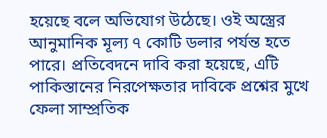হয়েছে বলে অভিযোগ উঠেছে। ওই অস্ত্রের আনুমানিক মূল্য ৭ কোটি ডলার পর্যন্ত হতে পারে। প্রতিবেদনে দাবি করা হয়েছে, এটি পাকিস্তানের নিরপেক্ষতার দাবিকে প্রশ্নের মুখে ফেলা সাম্প্রতিক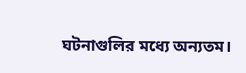ঘটনাগুলির মধ্যে অন্যতম।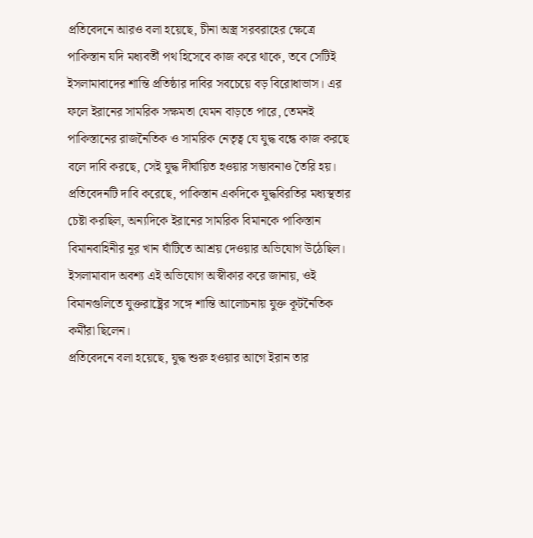প্রতিবেদনে আরও বলা হয়েছে, চীনা অস্ত্র সরবরাহের ক্ষেত্রে পাকিস্তান যদি মধ্যবর্তী পথ হিসেবে কাজ করে থাকে, তবে সেটিই ইসলামাবাদের শান্তি প্রতিষ্ঠার দাবির সবচেয়ে বড় বিরোধাভাস। এর ফলে ইরানের সামরিক সক্ষমতা যেমন বাড়তে পারে, তেমনই পাকিস্তানের রাজনৈতিক ও সামরিক নেতৃত্ব যে যুদ্ধ বন্ধে কাজ করছে বলে দাবি করছে, সেই যুদ্ধ দীর্ঘায়িত হওয়ার সম্ভাবনাও তৈরি হয়।
প্রতিবেদনটি দাবি করেছে, পাকিস্তান একদিকে যুদ্ধবিরতির মধ্যস্থতার চেষ্টা করছিল, অন্যদিকে ইরানের সামরিক বিমানকে পাকিস্তান বিমানবাহিনীর নূর খান ঘাঁটিতে আশ্রয় দেওয়ার অভিযোগ উঠেছিল। ইসলামাবাদ অবশ্য এই অভিযোগ অস্বীকার করে জানায়, ওই বিমানগুলিতে যুক্তরাষ্ট্রের সঙ্গে শান্তি আলোচনায় যুক্ত কূটনৈতিক কর্মীরা ছিলেন।
প্রতিবেদনে বলা হয়েছে, যুদ্ধ শুরু হওয়ার আগে ইরান তার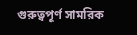গুরুত্বপূর্ণ সামরিক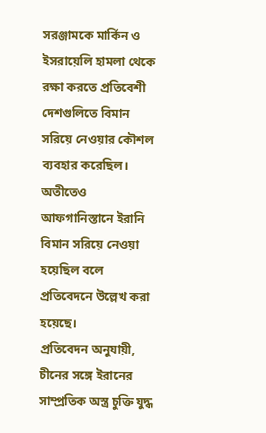সরঞ্জামকে মার্কিন ও ইসরায়েলি হামলা থেকে রক্ষা করতে প্রতিবেশী দেশগুলিতে বিমান সরিয়ে নেওয়ার কৌশল ব্যবহার করেছিল। অতীতেও আফগানিস্তানে ইরানি বিমান সরিয়ে নেওয়া হয়েছিল বলে প্রতিবেদনে উল্লেখ করা হয়েছে।
প্রতিবেদন অনুযায়ী, চীনের সঙ্গে ইরানের সাম্প্রতিক অস্ত্র চুক্তি যুদ্ধ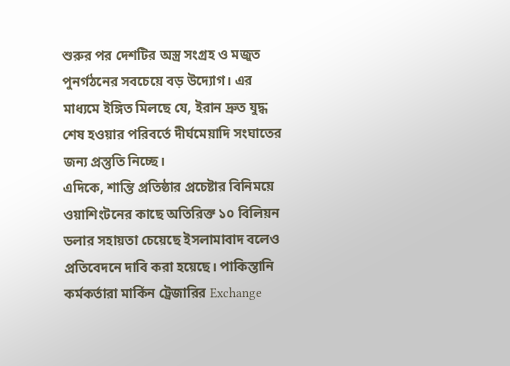শুরুর পর দেশটির অস্ত্র সংগ্রহ ও মজুত পুনর্গঠনের সবচেয়ে বড় উদ্যোগ। এর মাধ্যমে ইঙ্গিত মিলছে যে, ইরান দ্রুত যুদ্ধ শেষ হওয়ার পরিবর্তে দীর্ঘমেয়াদি সংঘাতের জন্য প্রস্তুতি নিচ্ছে।
এদিকে, শান্তি প্রতিষ্ঠার প্রচেষ্টার বিনিময়ে ওয়াশিংটনের কাছে অতিরিক্ত ১০ বিলিয়ন ডলার সহায়তা চেয়েছে ইসলামাবাদ বলেও প্রতিবেদনে দাবি করা হয়েছে। পাকিস্তানি কর্মকর্তারা মার্কিন ট্রেজারির Exchange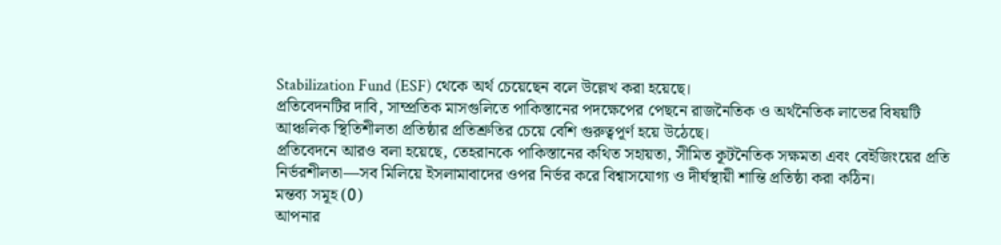Stabilization Fund (ESF) থেকে অর্থ চেয়েছেন বলে উল্লেখ করা হয়েছে।
প্রতিবেদনটির দাবি, সাম্প্রতিক মাসগুলিতে পাকিস্তানের পদক্ষেপের পেছনে রাজনৈতিক ও অর্থনৈতিক লাভের বিষয়টি আঞ্চলিক স্থিতিশীলতা প্রতিষ্ঠার প্রতিশ্রুতির চেয়ে বেশি গুরুত্বপূর্ণ হয়ে উঠেছে।
প্রতিবেদনে আরও বলা হয়েছে, তেহরানকে পাকিস্তানের কথিত সহায়তা, সীমিত কূটনৈতিক সক্ষমতা এবং বেইজিংয়ের প্রতি নির্ভরশীলতা—সব মিলিয়ে ইসলামাবাদের ওপর নির্ভর করে বিশ্বাসযোগ্য ও দীর্ঘস্থায়ী শান্তি প্রতিষ্ঠা করা কঠিন।
মন্তব্য সমূহ (0)
আপনার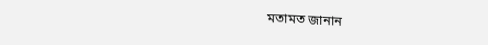মতামত জানান